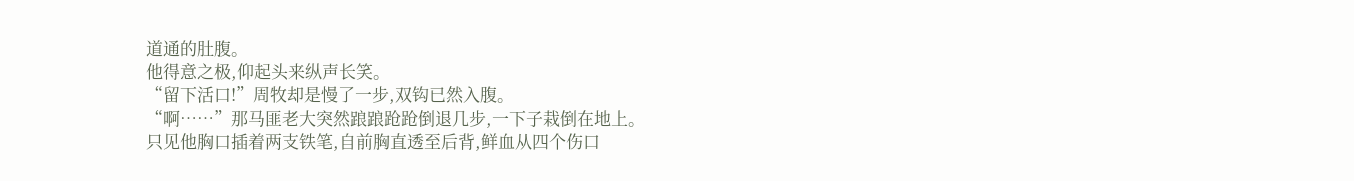道通的肚腹。
他得意之极,仰起头来纵声长笑。
“留下活口!”周牧却是慢了一步,双钩已然入腹。
“啊……”那马匪老大突然踉踉跄跄倒退几步,一下子栽倒在地上。
只见他胸口插着两支铁笔,自前胸直透至后背,鲜血从四个伤口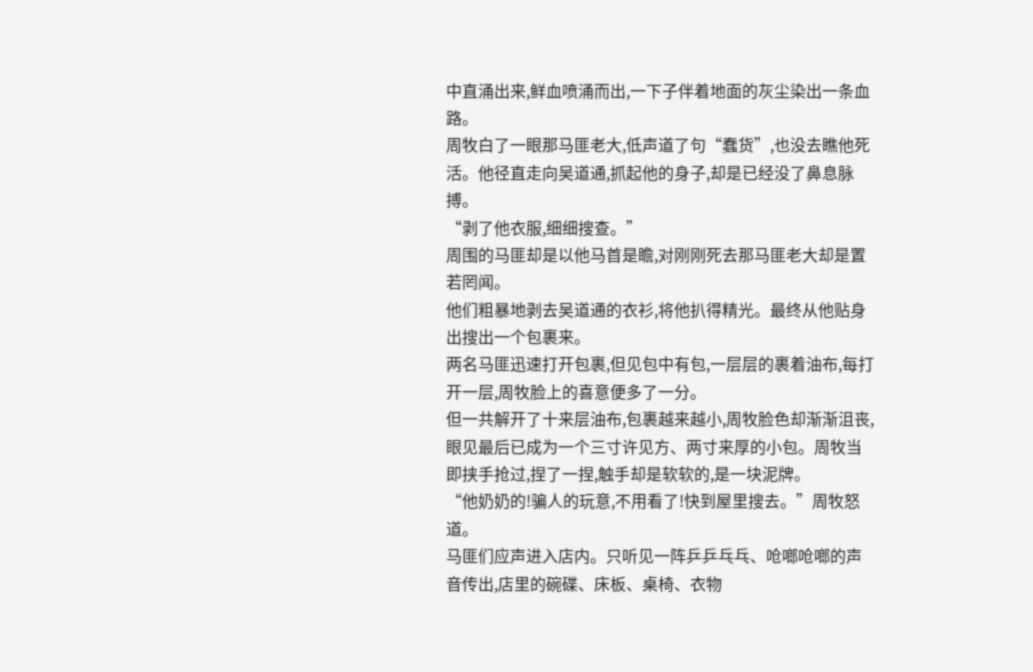中直涌出来,鲜血喷涌而出,一下子伴着地面的灰尘染出一条血路。
周牧白了一眼那马匪老大,低声道了句“蠢货”,也没去瞧他死活。他径直走向吴道通,抓起他的身子,却是已经没了鼻息脉搏。
“剥了他衣服,细细搜查。”
周围的马匪却是以他马首是瞻,对刚刚死去那马匪老大却是置若罔闻。
他们粗暴地剥去吴道通的衣衫,将他扒得精光。最终从他贴身出搜出一个包裹来。
两名马匪迅速打开包裹,但见包中有包,一层层的裹着油布,每打开一层,周牧脸上的喜意便多了一分。
但一共解开了十来层油布,包裹越来越小,周牧脸色却渐渐沮丧,眼见最后已成为一个三寸许见方、两寸来厚的小包。周牧当即挟手抢过,捏了一捏,触手却是软软的,是一块泥牌。
“他奶奶的!骗人的玩意,不用看了!快到屋里搜去。”周牧怒道。
马匪们应声进入店内。只听见一阵乒乒乓乓、呛啷呛啷的声音传出,店里的碗碟、床板、桌椅、衣物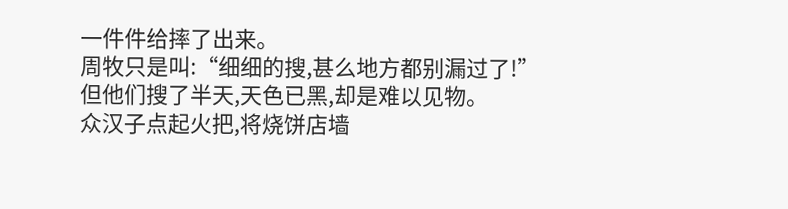一件件给摔了出来。
周牧只是叫:“细细的搜,甚么地方都别漏过了!”
但他们搜了半天,天色已黑,却是难以见物。
众汉子点起火把,将烧饼店墙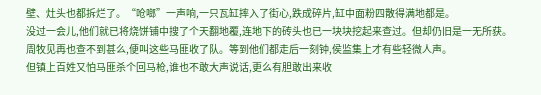壁、灶头也都拆烂了。“呛啷”一声响,一只瓦缸摔入了街心,跌成碎片,缸中面粉四散得满地都是。
没过一会儿,他们就已将烧饼铺中搜了个天翻地覆,连地下的砖头也已一块块挖起来查过。但却仍旧是一无所获。
周牧见再也查不到甚么,便叫这些马匪收了队。等到他们都走后一刻钟,侯监集上才有些轻微人声。
但镇上百姓又怕马匪杀个回马枪,谁也不敢大声说话,更么有胆敢出来收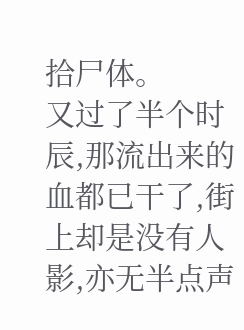拾尸体。
又过了半个时辰,那流出来的血都已干了,街上却是没有人影,亦无半点声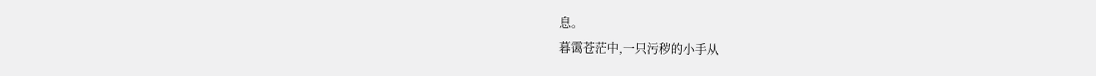息。
暮霭苍茫中,一只污秽的小手从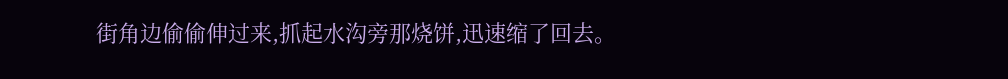街角边偷偷伸过来,抓起水沟旁那烧饼,迅速缩了回去。